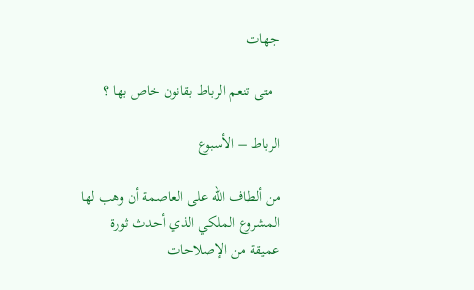جهات

  متى تنعم الرباط بقانون خاص بها ؟

الرباط – الأسبوع

من ألطاف الله على العاصمة أن وهب لها المشروع الملكي الذي أحدث ثورة عميقة من الإصلاحات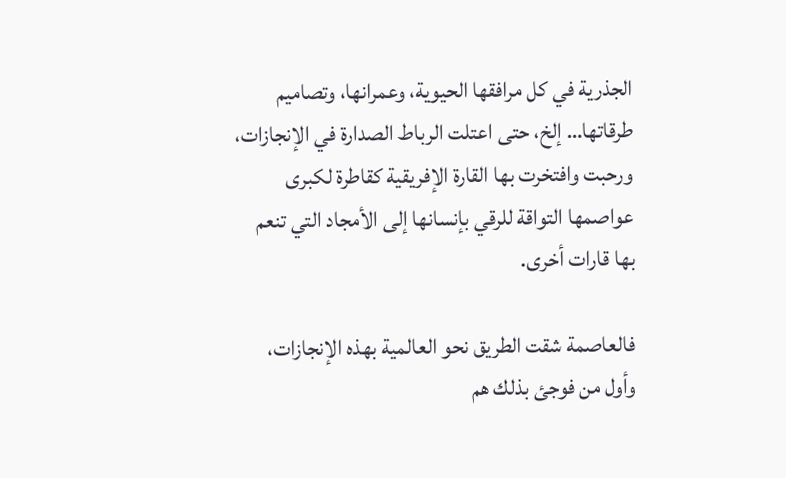الجذرية في كل مرافقها الحيوية، وعمرانها، وتصاميم طرقاتها… إلخ، حتى اعتلت الرباط الصدارة في الإنجازات، ورحبت وافتخرت بها القارة الإفريقية كقاطرة لكبرى عواصمها التواقة للرقي بإنسانها إلى الأمجاد التي تنعم بها قارات أخرى.

فالعاصمة شقت الطريق نحو العالمية بهذه الإنجازات، وأول من فوجئ بذلك هم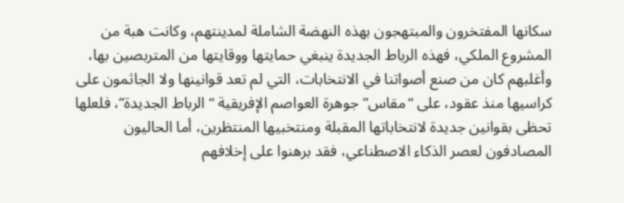سكانها المفتخرون والمبتهجون بهذه النهضة الشاملة لمدينتهم، وكانت هبة من المشروع الملكي، فهذه الرباط الجديدة ينبغي حمايتها ووقايتها من المتربصين بها، وأغلبهم كان من صنع أصواتنا في الانتخابات، التي لم تعد قوانينها ولا الجاثمون على كراسيها منذ عقود، على “مقاس” جوهرة العواصم الإفريقية “الرباط الجديدة”، فلعلها تحظى بقوانين جديدة لانتخاباتها المقبلة ومنتخبيها المنتظرين، أما الحاليون المصادفون لعصر الذكاء الاصطناعي، فقد برهنوا على إخلافهم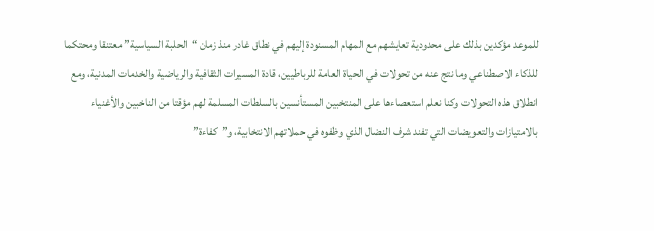للموعد مؤكدين بذلك على محدودية تعايشهم مع المهام المسنودة إليهم في نطاق غادر منذ زمان “الحلبة السياسية” معتنقا ومحتكما للذكاء الاصطناعي وما نتج عنه من تحولات في الحياة العامة للرباطيين، قادة المسيرات الثقافية والرياضية والخدمات المدنية، ومع انطلاق هذه التحولات وكنا نعلم استعصاءها على المنتخبين المستأنسين بالسلطات المسلمة لهم مؤقتا من الناخبين والأغنياء بالامتيازات والتعويضات التي تفند شرف النضال الذي وظفوه في حملاتهم الانتخابية، و”كفاءة”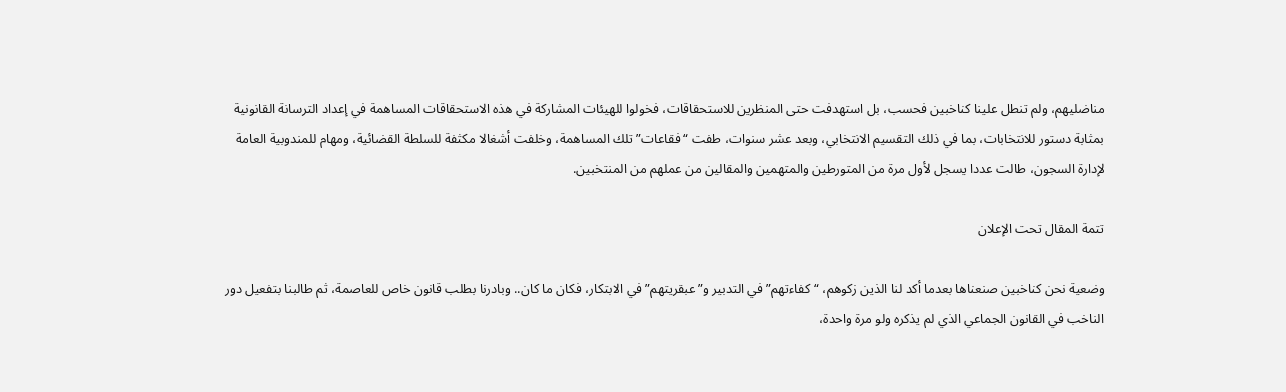مناضليهم، ولم تنطل علينا كناخبين فحسب، بل استهدفت حتى المنظرين للاستحقاقات، فخولوا للهيئات المشاركة في هذه الاستحقاقات المساهمة في إعداد الترسانة القانونية بمثابة دستور للانتخابات، بما في ذلك التقسيم الانتخابي، وبعد عشر سنوات، طفت “فقاعات” تلك المساهمة، وخلفت أشغالا مكثفة للسلطة القضائية، ومهام للمندوبية العامة لإدارة السجون، طالت عددا يسجل لأول مرة من المتورطين والمتهمين والمقالين من عملهم من المنتخبين.

تتمة المقال تحت الإعلان

وضعية نحن كناخبين صنعناها بعدما أكد لنا الذين زكوهم، “كفاءتهم” في التدبير و”عبقريتهم” في الابتكار، فكان ما كان.. وبادرنا بطلب قانون خاص للعاصمة، ثم طالبنا بتفعيل دور الناخب في القانون الجماعي الذي لم يذكره ولو مرة واحدة،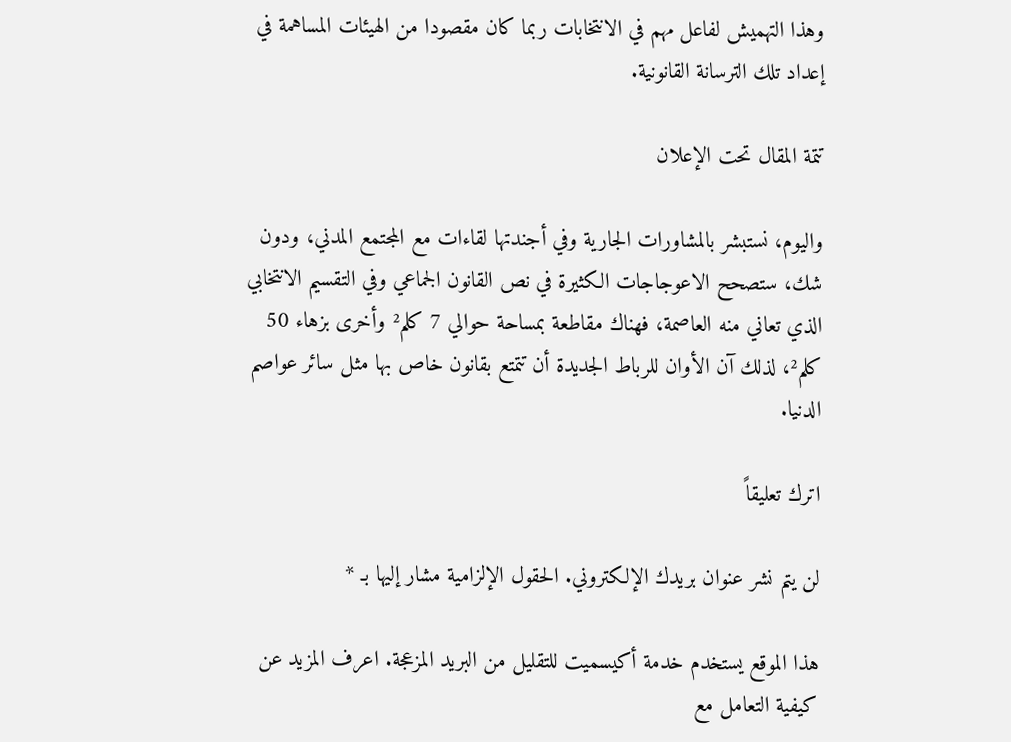وهذا التهميش لفاعل مهم في الانتخابات ربما كان مقصودا من الهيئات المساهمة في إعداد تلك الترسانة القانونية.

تتمة المقال تحت الإعلان

واليوم، نستبشر بالمشاورات الجارية وفي أجندتها لقاءات مع المجتمع المدني، ودون شك، ستصحح الاعوجاجات الكثيرة في نص القانون الجماعي وفي التقسيم الانتخابي الذي تعاني منه العاصمة، فهناك مقاطعة بمساحة حوالي 7 كلم² وأخرى بزهاء 50 كلم²، لذلك آن الأوان للرباط الجديدة أن تتمتع بقانون خاص بها مثل سائر عواصم الدنيا.

اترك تعليقاً

لن يتم نشر عنوان بريدك الإلكتروني. الحقول الإلزامية مشار إليها بـ *

هذا الموقع يستخدم خدمة أكيسميت للتقليل من البريد المزعجة. اعرف المزيد عن كيفية التعامل مع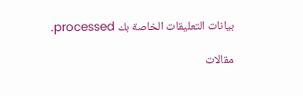بيانات التعليقات الخاصة بك processed.

مقالات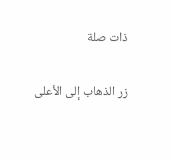ذات صلة

زر الذهاب إلى الأعلى